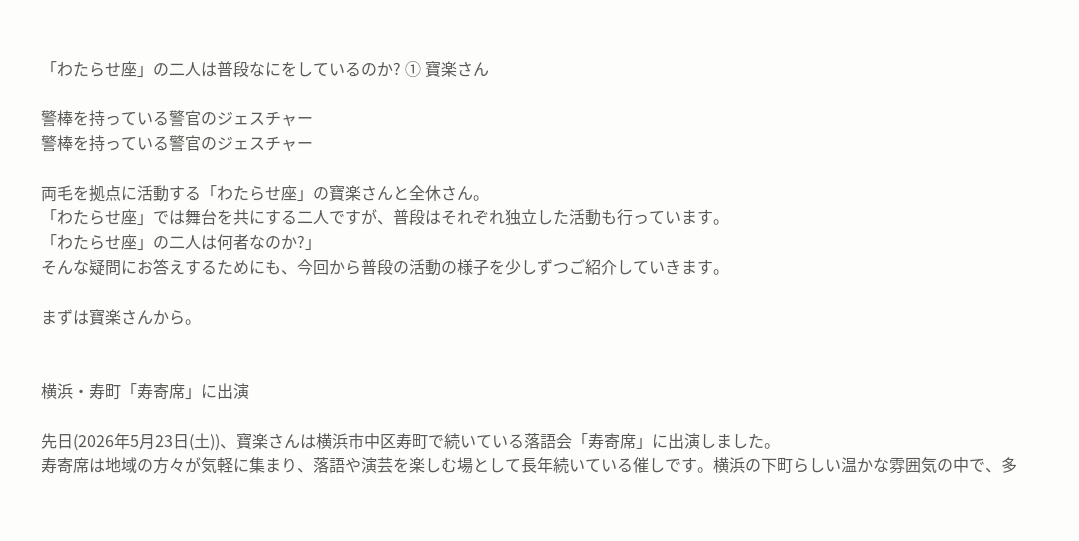「わたらせ座」の二人は普段なにをしているのか? ① 寶楽さん

警棒を持っている警官のジェスチャー
警棒を持っている警官のジェスチャー

両毛を拠点に活動する「わたらせ座」の寶楽さんと全休さん。
「わたらせ座」では舞台を共にする二人ですが、普段はそれぞれ独立した活動も行っています。
「わたらせ座」の二人は何者なのか?」
そんな疑問にお答えするためにも、今回から普段の活動の様子を少しずつご紹介していきます。

まずは寶楽さんから。


横浜・寿町「寿寄席」に出演

先日(2026年5月23日(土))、寶楽さんは横浜市中区寿町で続いている落語会「寿寄席」に出演しました。
寿寄席は地域の方々が気軽に集まり、落語や演芸を楽しむ場として長年続いている催しです。横浜の下町らしい温かな雰囲気の中で、多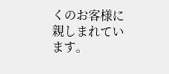くのお客様に親しまれています。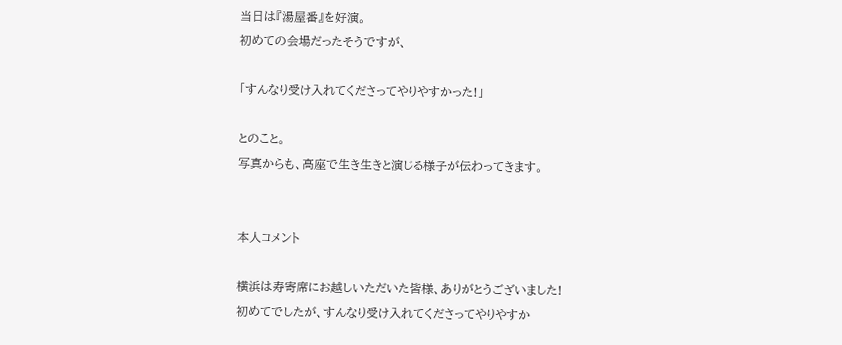当日は『湯屋番』を好演。
初めての会場だったそうですが、

「すんなり受け入れてくださってやりやすかった!」

とのこと。
写真からも、高座で生き生きと演じる様子が伝わってきます。


本人コメント

横浜は寿寄席にお越しいただいた皆様、ありがとうございました!
初めてでしたが、すんなり受け入れてくださってやりやすか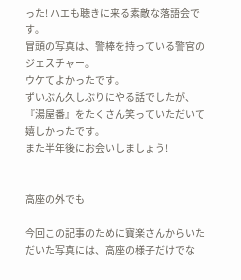った! ハエも聴きに来る素敵な落語会です。
冒頭の写真は、警棒を持っている警官のジェスチャー。
ウケてよかったです。
ずいぶん久しぶりにやる話でしたが、『湯屋番』をたくさん笑っていただいて嬉しかったです。
また半年後にお会いしましょう!


高座の外でも

今回この記事のために寶楽さんからいただいた写真には、高座の様子だけでな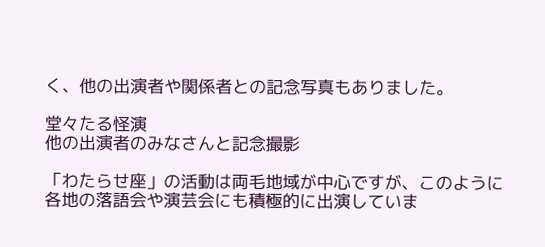く、他の出演者や関係者との記念写真もありました。

堂々たる怪演
他の出演者のみなさんと記念撮影

「わたらせ座」の活動は両毛地域が中心ですが、このように各地の落語会や演芸会にも積極的に出演していま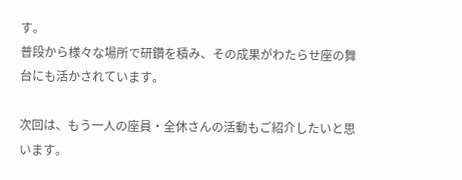す。
普段から様々な場所で研鑽を積み、その成果がわたらせ座の舞台にも活かされています。

次回は、もう一人の座員・全休さんの活動もご紹介したいと思います。